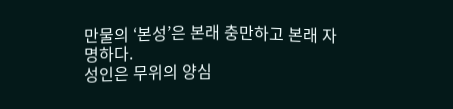만물의 ‘본성’은 본래 충만하고 본래 자명하다.
성인은 무위의 양심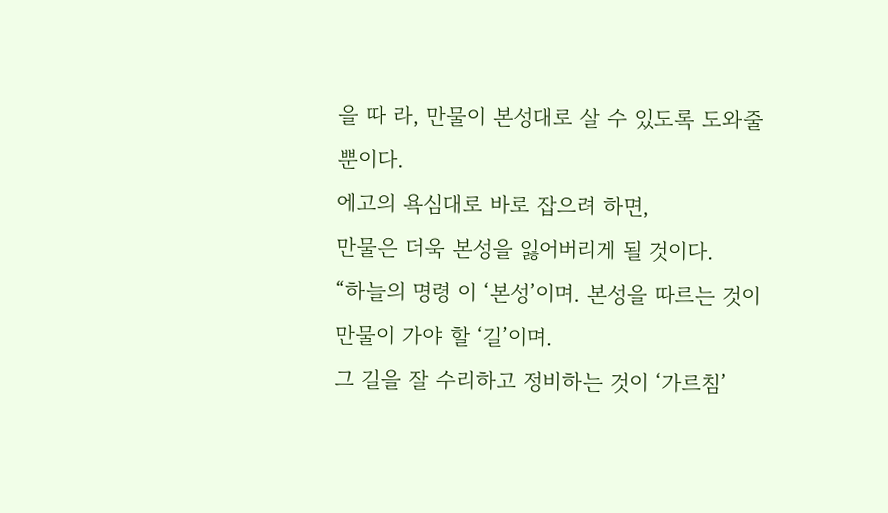을 따 라, 만물이 본성대로 살 수 있도록 도와줄 뿐이다.
에고의 욕심대로 바로 잡으려 하면,
만물은 더욱 본성을 잃어버리게 될 것이다.
“하늘의 명령 이 ‘본성’이며. 본성을 따르는 것이 만물이 가야 할 ‘길’이며.
그 길을 잘 수리하고 정비하는 것이 ‘가르침’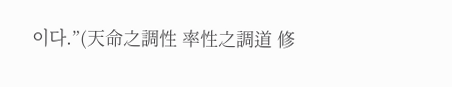이다.”(天命之調性 率性之調道 修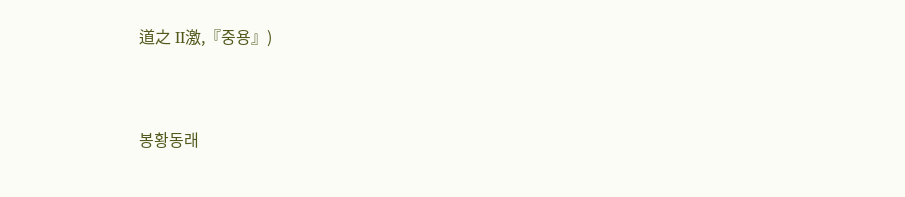道之 II激,『중용』)


봉황동래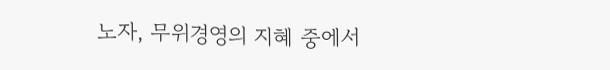노자, 무위경영의 지혜 중에서